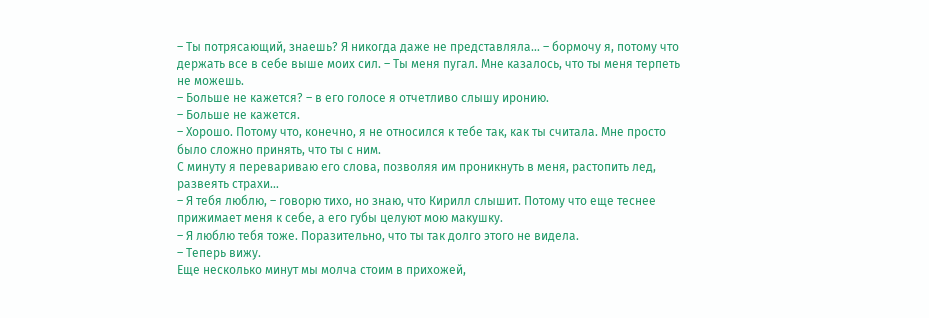– Ты потрясающий, знаешь? Я никогда даже не представляла… – бормочу я, потому что держать все в себе выше моих сил. – Ты меня пугал. Мне казалось, что ты меня терпеть не можешь.
– Больше не кажется? – в его голосе я отчетливо слышу иронию.
– Больше не кажется.
– Хорошо. Потому что, конечно, я не относился к тебе так, как ты считала. Мне просто было сложно принять, что ты с ним.
С минуту я перевариваю его слова, позволяя им проникнуть в меня, растопить лед, развеять страхи…
– Я тебя люблю, – говорю тихо, но знаю, что Кирилл слышит. Потому что еще теснее прижимает меня к себе, а его губы целуют мою макушку.
– Я люблю тебя тоже. Поразительно, что ты так долго этого не видела.
– Теперь вижу.
Еще несколько минут мы молча стоим в прихожей,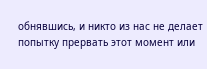обнявшись, и никто из нас не делает попытку прервать этот момент или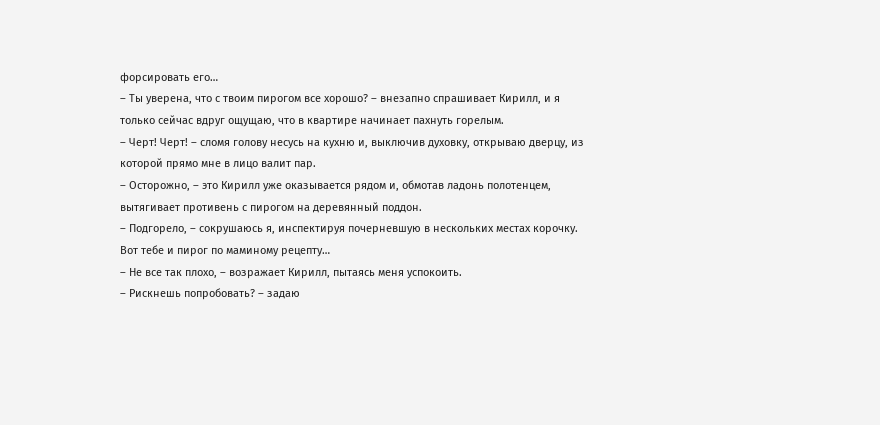форсировать его…
– Ты уверена, что с твоим пирогом все хорошо? – внезапно спрашивает Кирилл, и я только сейчас вдруг ощущаю, что в квартире начинает пахнуть горелым.
– Черт! Черт! – сломя голову несусь на кухню и, выключив духовку, открываю дверцу, из которой прямо мне в лицо валит пар.
– Осторожно, – это Кирилл уже оказывается рядом и, обмотав ладонь полотенцем, вытягивает противень с пирогом на деревянный поддон.
– Подгорело, – сокрушаюсь я, инспектируя почерневшую в нескольких местах корочку.
Вот тебе и пирог по маминому рецепту…
– Не все так плохо, – возражает Кирилл, пытаясь меня успокоить.
– Рискнешь попробовать? – задаю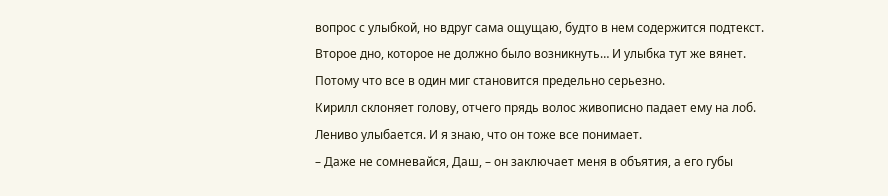вопрос с улыбкой, но вдруг сама ощущаю, будто в нем содержится подтекст. Второе дно, которое не должно было возникнуть… И улыбка тут же вянет. Потому что все в один миг становится предельно серьезно.
Кирилл склоняет голову, отчего прядь волос живописно падает ему на лоб. Лениво улыбается. И я знаю, что он тоже все понимает.
– Даже не сомневайся, Даш, – он заключает меня в объятия, а его губы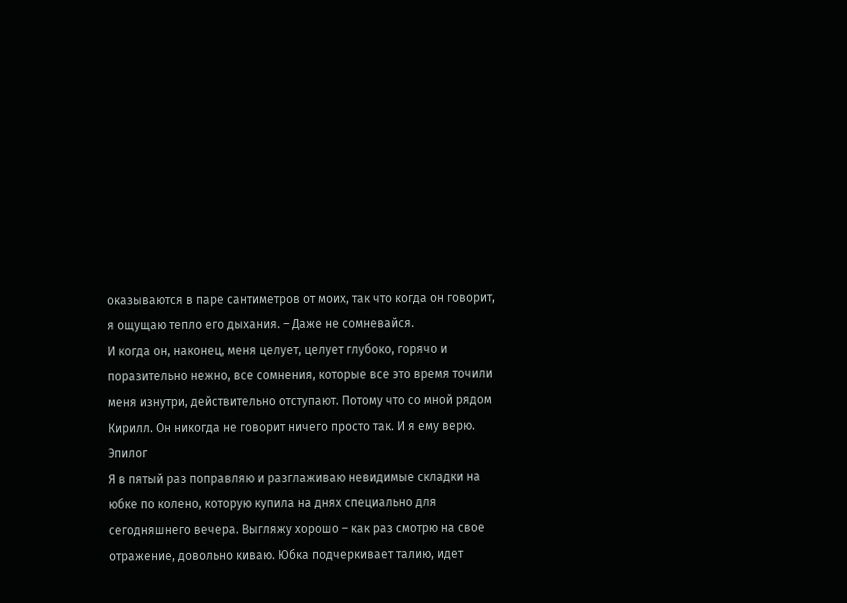оказываются в паре сантиметров от моих, так что когда он говорит, я ощущаю тепло его дыхания. – Даже не сомневайся.
И когда он, наконец, меня целует, целует глубоко, горячо и поразительно нежно, все сомнения, которые все это время точили меня изнутри, действительно отступают. Потому что со мной рядом Кирилл. Он никогда не говорит ничего просто так. И я ему верю.
Эпилог
Я в пятый раз поправляю и разглаживаю невидимые складки на юбке по колено, которую купила на днях специально для сегодняшнего вечера. Выгляжу хорошо – как раз смотрю на свое отражение, довольно киваю. Юбка подчеркивает талию, идет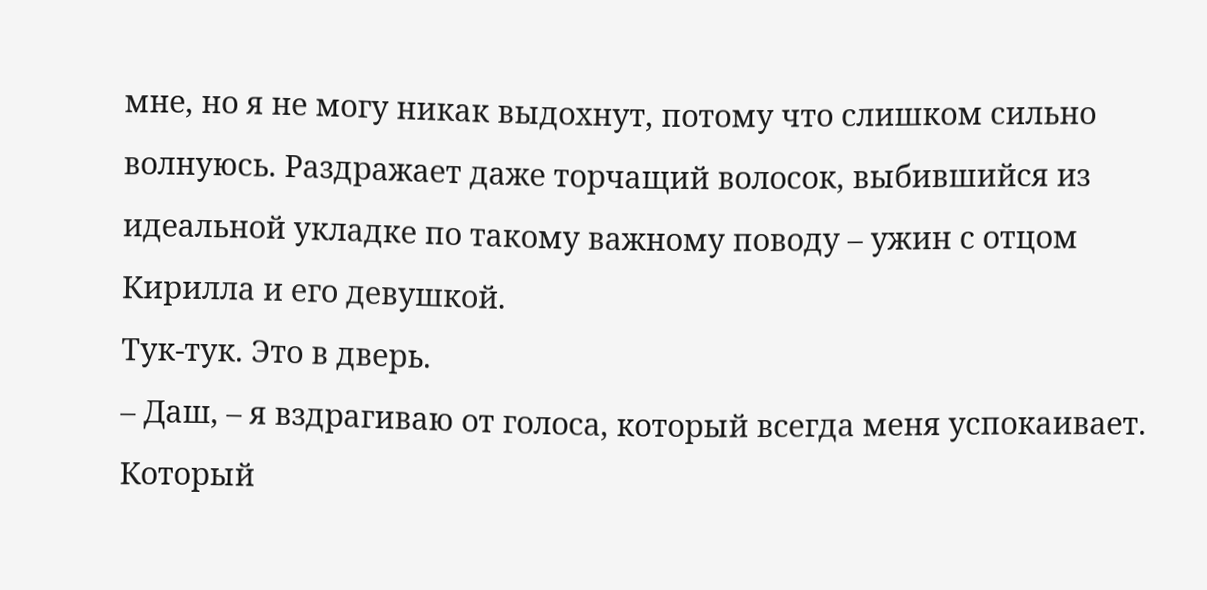мне, но я не могу никак выдохнут, потому что слишком сильно волнуюсь. Раздражает даже торчащий волосок, выбившийся из идеальной укладке по такому важному поводу – ужин с отцом Кирилла и его девушкой.
Тук-тук. Это в дверь.
– Даш, – я вздрагиваю от голоса, который всегда меня успокаивает.
Который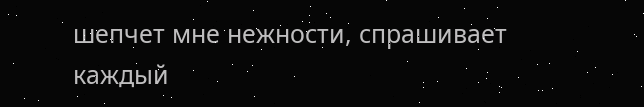шепчет мне нежности, спрашивает каждый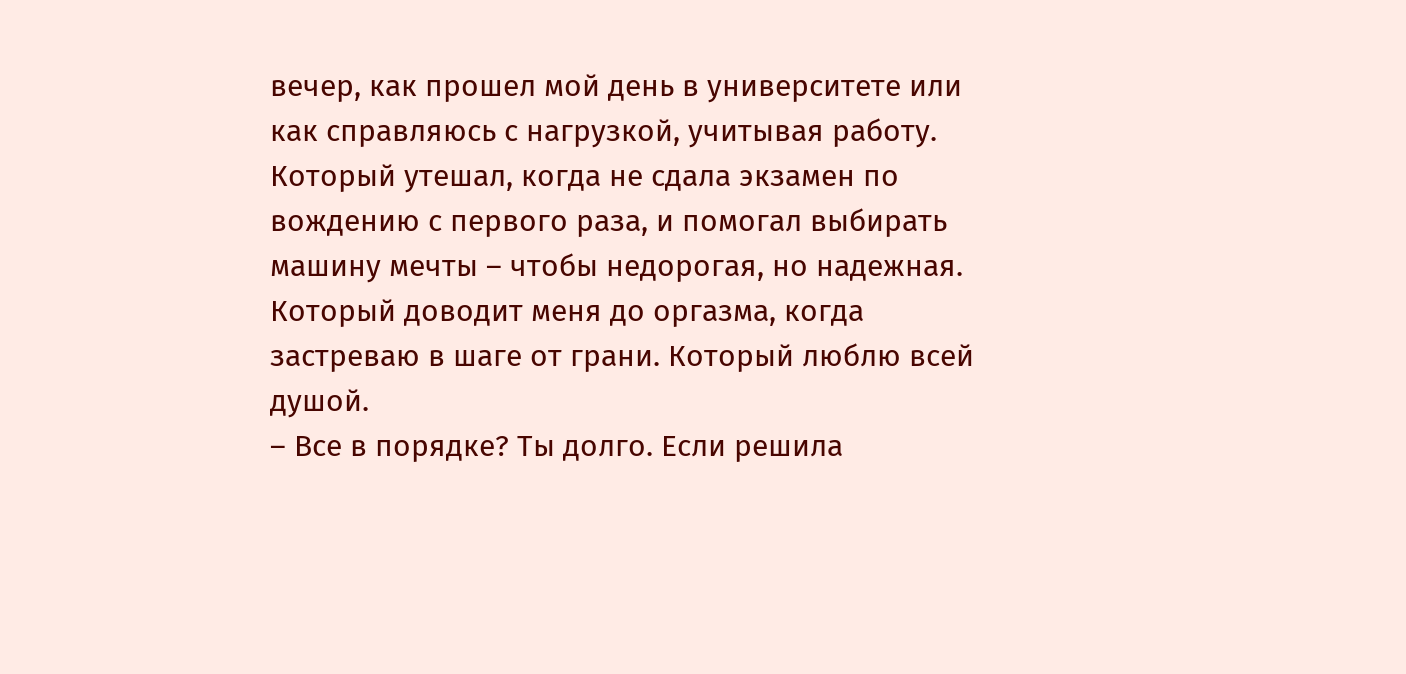вечер, как прошел мой день в университете или как справляюсь с нагрузкой, учитывая работу. Который утешал, когда не сдала экзамен по вождению с первого раза, и помогал выбирать машину мечты – чтобы недорогая, но надежная. Который доводит меня до оргазма, когда застреваю в шаге от грани. Который люблю всей душой.
– Все в порядке? Ты долго. Если решила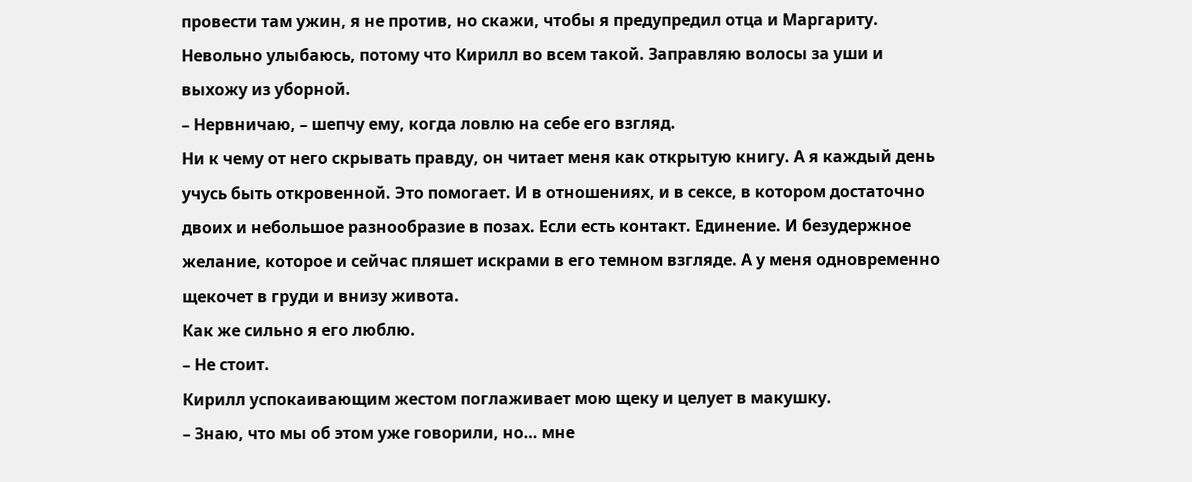провести там ужин, я не против, но скажи, чтобы я предупредил отца и Маргариту.
Невольно улыбаюсь, потому что Кирилл во всем такой. Заправляю волосы за уши и выхожу из уборной.
– Нервничаю, – шепчу ему, когда ловлю на себе его взгляд.
Ни к чему от него скрывать правду, он читает меня как открытую книгу. А я каждый день учусь быть откровенной. Это помогает. И в отношениях, и в сексе, в котором достаточно двоих и небольшое разнообразие в позах. Если есть контакт. Единение. И безудержное желание, которое и сейчас пляшет искрами в его темном взгляде. А у меня одновременно щекочет в груди и внизу живота.
Как же сильно я его люблю.
– Не стоит.
Кирилл успокаивающим жестом поглаживает мою щеку и целует в макушку.
– Знаю, что мы об этом уже говорили, но… мне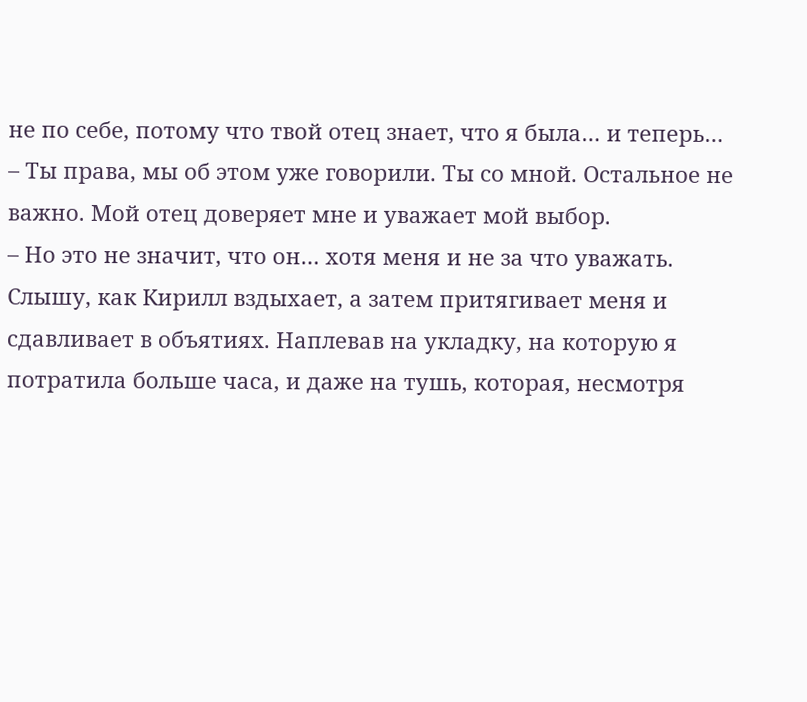не по себе, потому что твой отец знает, что я была… и теперь…
– Ты права, мы об этом уже говорили. Ты со мной. Остальное не важно. Мой отец доверяет мне и уважает мой выбор.
– Но это не значит, что он… хотя меня и не за что уважать.
Слышу, как Кирилл вздыхает, а затем притягивает меня и сдавливает в объятиях. Наплевав на укладку, на которую я потратила больше часа, и даже на тушь, которая, несмотря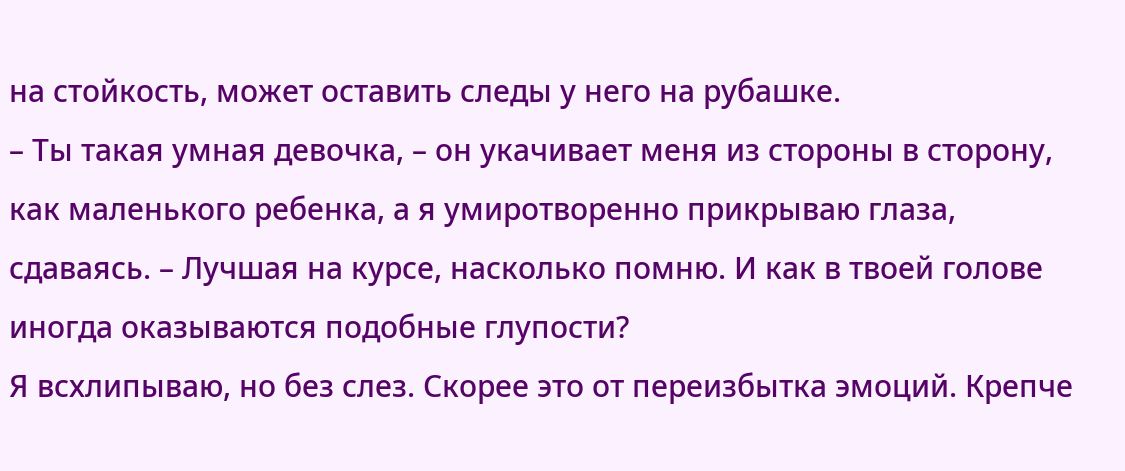на стойкость, может оставить следы у него на рубашке.
– Ты такая умная девочка, – он укачивает меня из стороны в сторону, как маленького ребенка, а я умиротворенно прикрываю глаза, сдаваясь. – Лучшая на курсе, насколько помню. И как в твоей голове иногда оказываются подобные глупости?
Я всхлипываю, но без слез. Скорее это от переизбытка эмоций. Крепче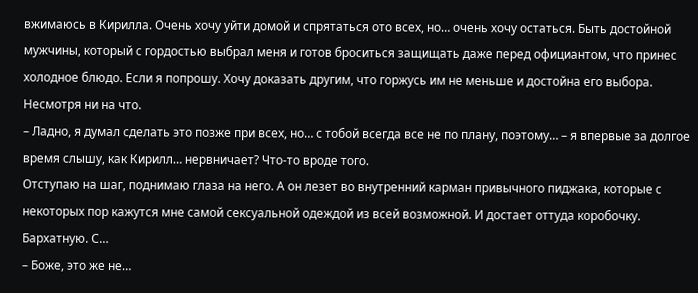вжимаюсь в Кирилла. Очень хочу уйти домой и спрятаться ото всех, но… очень хочу остаться. Быть достойной мужчины, который с гордостью выбрал меня и готов броситься защищать даже перед официантом, что принес холодное блюдо. Если я попрошу. Хочу доказать другим, что горжусь им не меньше и достойна его выбора. Несмотря ни на что.
– Ладно, я думал сделать это позже при всех, но… с тобой всегда все не по плану, поэтому… – я впервые за долгое время слышу, как Кирилл… нервничает? Что-то вроде того.
Отступаю на шаг, поднимаю глаза на него. А он лезет во внутренний карман привычного пиджака, которые с некоторых пор кажутся мне самой сексуальной одеждой из всей возможной. И достает оттуда коробочку. Бархатную. С…
– Боже, это же не…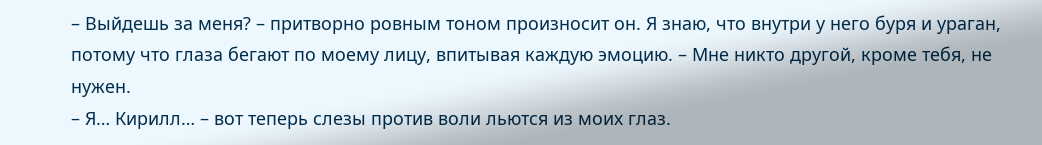– Выйдешь за меня? – притворно ровным тоном произносит он. Я знаю, что внутри у него буря и ураган, потому что глаза бегают по моему лицу, впитывая каждую эмоцию. – Мне никто другой, кроме тебя, не нужен.
– Я… Кирилл… – вот теперь слезы против воли льются из моих глаз.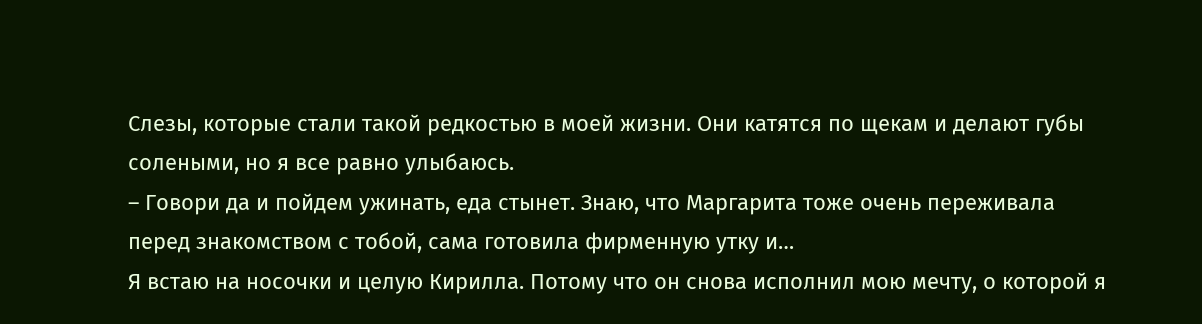Слезы, которые стали такой редкостью в моей жизни. Они катятся по щекам и делают губы солеными, но я все равно улыбаюсь.
– Говори да и пойдем ужинать, еда стынет. Знаю, что Маргарита тоже очень переживала перед знакомством с тобой, сама готовила фирменную утку и…
Я встаю на носочки и целую Кирилла. Потому что он снова исполнил мою мечту, о которой я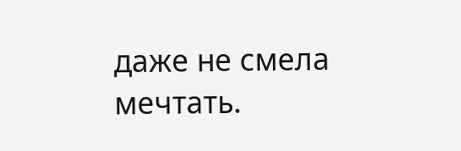даже не смела мечтать.